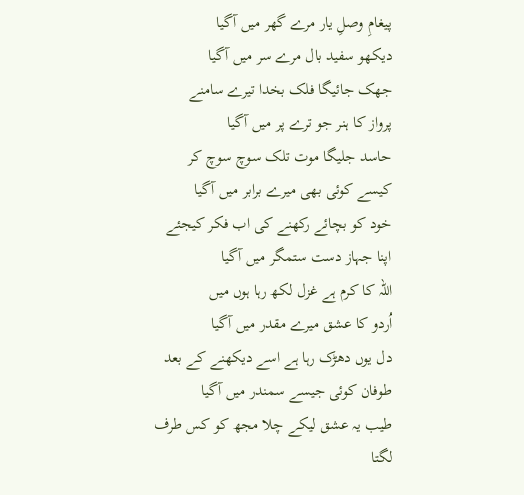پیغامِ وصلِ یار مرے گھر میں آگیا
دیکھو سفید بال مرے سر میں آگیا
جھک جائیگا فلک بخدا تیرے سامنے
پرواز کا ہنر جو ترے پر میں آگیا
حاسد جلیگا موت تلک سوچ سوچ کر
کیسے کوئی بھی میرے برابر میں آگیا
خود کو بچائے رکھنے کی اب فکر کیجئے
اپنا جہاز دست ستمگر میں آگیا
اللہ کا کرم ہے غزل لکھ رہا ہوں میں
اُردو کا عشق میرے مقدر میں آگیا
دل یوں دھڑک رہا ہے اسے دیکھنے کے بعد
طوفان کوئی جیسے سمندر میں آگیا
طیب یہ عشق لیکے چلا مجھ کو کس طرف
لگتا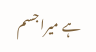ہے میرا جسم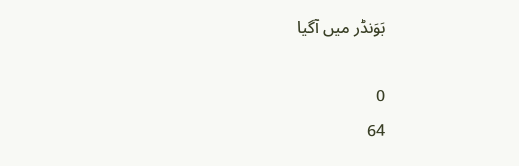بَوَنڈر میں آگیا

0
64